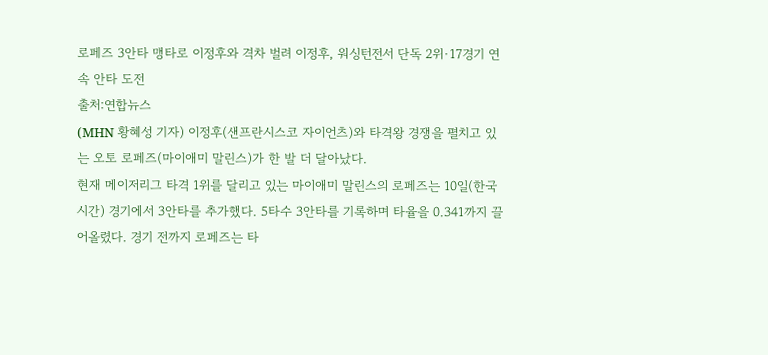로페즈 3안타 맹타로 이정후와 격차 벌려 이정후, 워싱턴전서 단독 2위·17경기 연속 안타 도전
출처:연합뉴스
(MHN 황혜성 기자) 이정후(샌프란시스코 자이언츠)와 타격왕 경쟁을 펼치고 있는 오토 로페즈(마이애미 말린스)가 한 발 더 달아났다.
현재 메이저리그 타격 1위를 달리고 있는 마이애미 말린스의 로페즈는 10일(한국시간) 경기에서 3안타를 추가했다. 5타수 3안타를 기록하며 타율을 0.341까지 끌어올렸다. 경기 전까지 로페즈는 타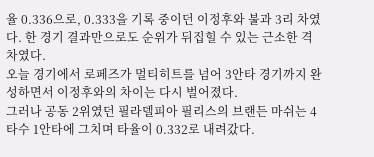율 0.336으로, 0.333을 기록 중이던 이정후와 불과 3리 차였다. 한 경기 결과만으로도 순위가 뒤집힐 수 있는 근소한 격차였다.
오늘 경기에서 로페즈가 멀티히트를 넘어 3안타 경기까지 완성하면서 이정후와의 차이는 다시 벌어졌다.
그러나 공동 2위였던 필라델피아 필리스의 브랜든 마쉬는 4타수 1안타에 그치며 타율이 0.332로 내려갔다.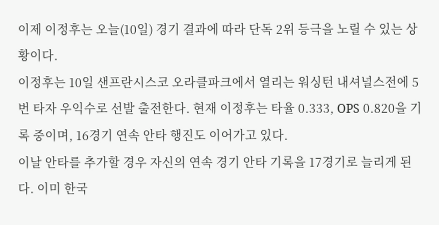이제 이정후는 오늘(10일) 경기 결과에 따라 단독 2위 등극을 노릴 수 있는 상황이다.
이정후는 10일 샌프란시스코 오라클파크에서 열리는 워싱턴 내셔널스전에 5번 타자 우익수로 선발 출전한다. 현재 이정후는 타율 0.333, OPS 0.820을 기록 중이며, 16경기 연속 안타 행진도 이어가고 있다.
이날 안타를 추가할 경우 자신의 연속 경기 안타 기록을 17경기로 늘리게 된다. 이미 한국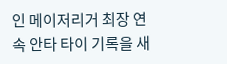인 메이저리거 최장 연속 안타 타이 기록을 새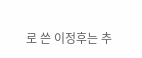로 쓴 이정후는 추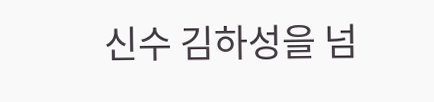신수 김하성을 넘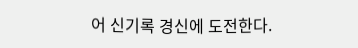어 신기록 경신에 도전한다.